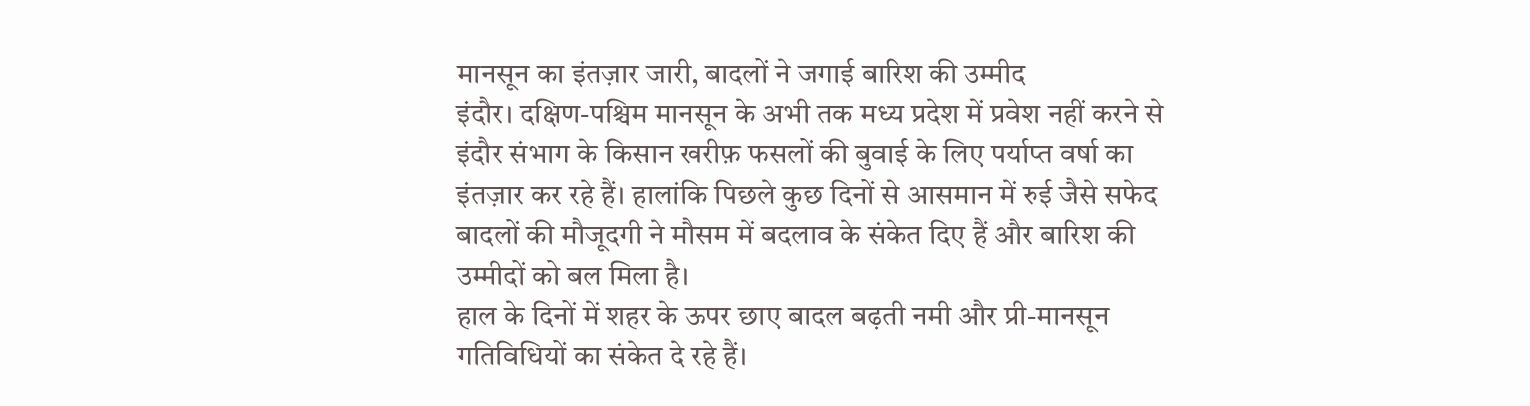मानसून का इंतज़ार जारी, बादलों ने जगाई बारिश की उम्मीद
इंदौर। दक्षिण-पश्चिम मानसून के अभी तक मध्य प्रदेश में प्रवेश नहीं करने से इंदौर संभाग के किसान खरीफ़ फसलों की बुवाई के लिए पर्याप्त वर्षा का इंतज़ार कर रहे हैं। हालांकि पिछले कुछ दिनों से आसमान में रुई जैसे सफेद बादलों की मौजूदगी ने मौसम में बदलाव के संकेत दिए हैं और बारिश की उम्मीदों को बल मिला है।
हाल के दिनों में शहर के ऊपर छाए बादल बढ़ती नमी और प्री-मानसून गतिविधियों का संकेत दे रहे हैं।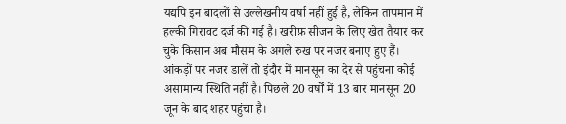यद्यपि इन बादलों से उल्लेखनीय वर्षा नहीं हुई है, लेकिन तापमान में हल्की गिरावट दर्ज की गई है। खरीफ़ सीजन के लिए खेत तैयार कर चुके किसान अब मौसम के अगले रुख पर नजर बनाए हुए हैं।
आंकड़ों पर नजर डालें तो इंदौर में मानसून का देर से पहुंचना कोई असामान्य स्थिति नहीं है। पिछले 20 वर्षों में 13 बार मानसून 20 जून के बाद शहर पहुंचा है।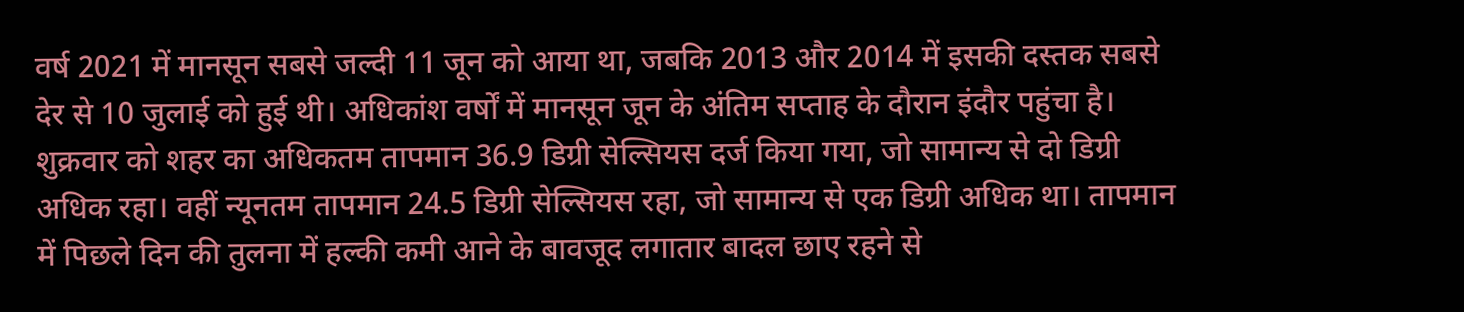वर्ष 2021 में मानसून सबसे जल्दी 11 जून को आया था, जबकि 2013 और 2014 में इसकी दस्तक सबसे देर से 10 जुलाई को हुई थी। अधिकांश वर्षों में मानसून जून के अंतिम सप्ताह के दौरान इंदौर पहुंचा है।
शुक्रवार को शहर का अधिकतम तापमान 36.9 डिग्री सेल्सियस दर्ज किया गया, जो सामान्य से दो डिग्री अधिक रहा। वहीं न्यूनतम तापमान 24.5 डिग्री सेल्सियस रहा, जो सामान्य से एक डिग्री अधिक था। तापमान में पिछले दिन की तुलना में हल्की कमी आने के बावजूद लगातार बादल छाए रहने से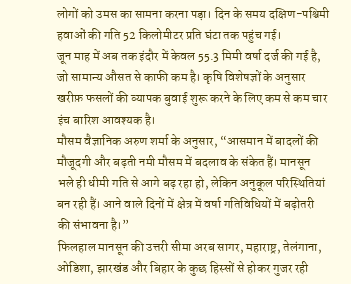लोगों को उमस का सामना करना पड़ा। दिन के समय दक्षिण-पश्चिमी हवाओं की गति 52 किलोमीटर प्रति घंटा तक पहुंच गई।
जून माह में अब तक इंदौर में केवल 55.3 मिमी वर्षा दर्ज की गई है, जो सामान्य औसत से काफी कम है। कृषि विशेषज्ञों के अनुसार खरीफ़ फसलों की व्यापक बुवाई शुरू करने के लिए कम से कम चार इंच बारिश आवश्यक है।
मौसम वैज्ञानिक अरुण शर्मा के अनुसार, “आसमान में बादलों की मौजूदगी और बढ़ती नमी मौसम में बदलाव के संकेत हैं। मानसून भले ही धीमी गति से आगे बढ़ रहा हो, लेकिन अनुकूल परिस्थितियां बन रही हैं। आने वाले दिनों में क्षेत्र में वर्षा गतिविधियों में बढ़ोतरी की संभावना है।”
फिलहाल मानसून की उत्तरी सीमा अरब सागर, महाराष्ट्र, तेलंगाना, ओडिशा, झारखंड और बिहार के कुछ हिस्सों से होकर गुजर रही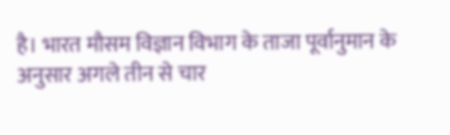है। भारत मौसम विज्ञान विभाग के ताजा पूर्वानुमान के अनुसार अगले तीन से चार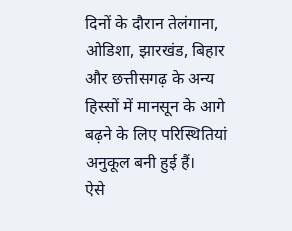दिनों के दौरान तेलंगाना, ओडिशा, झारखंड, बिहार और छत्तीसगढ़ के अन्य हिस्सों में मानसून के आगे बढ़ने के लिए परिस्थितियां अनुकूल बनी हुई हैं।
ऐसे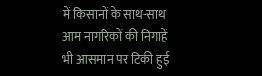में किसानों के साथ-साथ आम नागरिकों की निगाहें भी आसमान पर टिकी हुई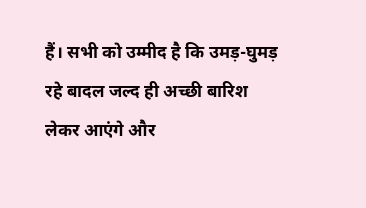हैं। सभी को उम्मीद है कि उमड़-घुमड़ रहे बादल जल्द ही अच्छी बारिश लेकर आएंगे और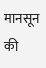मानसून की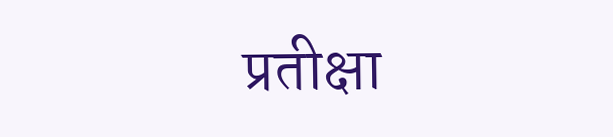प्रतीक्षा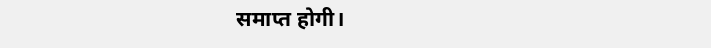समाप्त होगी।